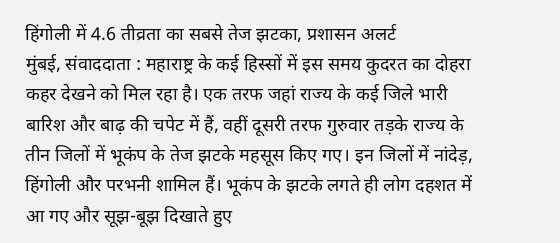हिंगोली में 4.6 तीव्रता का सबसे तेज झटका, प्रशासन अलर्ट
मुंबई, संवाददाता : महाराष्ट्र के कई हिस्सों में इस समय कुदरत का दोहरा कहर देखने को मिल रहा है। एक तरफ जहां राज्य के कई जिले भारी बारिश और बाढ़ की चपेट में हैं, वहीं दूसरी तरफ गुरुवार तड़के राज्य के तीन जिलों में भूकंप के तेज झटके महसूस किए गए। इन जिलों में नांदेड़, हिंगोली और परभनी शामिल हैं। भूकंप के झटके लगते ही लोग दहशत में आ गए और सूझ-बूझ दिखाते हुए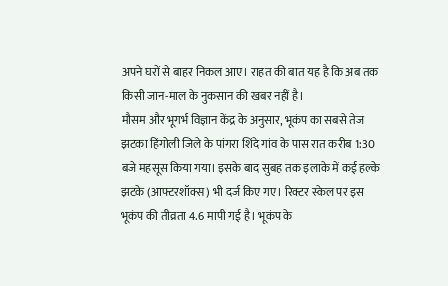अपने घरों से बाहर निकल आए। राहत की बात यह है कि अब तक किसी जान-माल के नुकसान की खबर नहीं है।
मौसम और भूगर्भ विज्ञान केंद्र के अनुसार, भूकंप का सबसे तेज झटका हिंगोली जिले के पांगरा शिंदे गांव के पास रात करीब 1:30 बजे महसूस किया गया। इसके बाद सुबह तक इलाके में कई हल्के झटके (आफ्टरशॉक्स) भी दर्ज किए गए। रिक्टर स्केल पर इस भूकंप की तीव्रता 4.6 मापी गई है। भूकंप के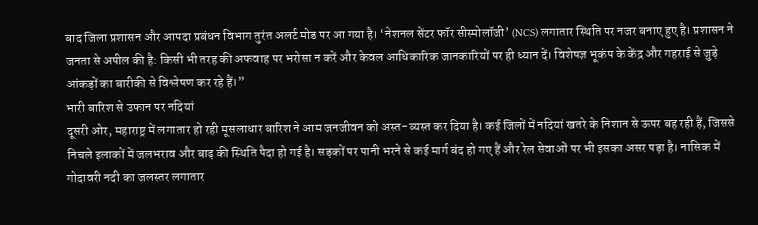बाद जिला प्रशासन और आपदा प्रबंधन विभाग तुरंत अलर्ट मोड पर आ गया है। ‘नेशनल सेंटर फॉर सीस्मोलॉजी’ (NCS) लगातार स्थिति पर नजर बनाए हुए है। प्रशासन ने जनता से अपील की है: किसी भी तरह की अफवाह पर भरोसा न करें और केवल आधिकारिक जानकारियों पर ही ध्यान दें। विशेषज्ञ भूकंप के केंद्र और गहराई से जुड़े आंकड़ों का बारीकी से विश्लेषण कर रहे हैं।”
भारी बारिश से उफान पर नदियां
दूसरी ओर, महाराष्ट्र में लगातार हो रही मूसलाधार बारिश ने आम जनजीवन को अस्त-व्यस्त कर दिया है। कई जिलों में नदियां खतरे के निशान से ऊपर बह रही हैं, जिससे निचले इलाकों में जलभराव और बाढ़ की स्थिति पैदा हो गई है। सड़कों पर पानी भरने से कई मार्ग बंद हो गए हैं और रेल सेवाओं पर भी इसका असर पड़ा है। नासिक में गोदावरी नदी का जलस्तर लगातार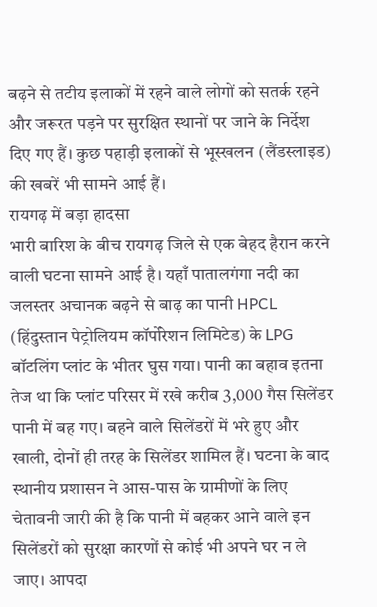बढ़ने से तटीय इलाकों में रहने वाले लोगों को सतर्क रहने और जरूरत पड़ने पर सुरक्षित स्थानों पर जाने के निर्देश दिए गए हैं। कुछ पहाड़ी इलाकों से भूस्खलन (लैंडस्लाइड) की खबरें भी सामने आई हैं।
रायगढ़ में बड़ा हादसा
भारी बारिश के बीच रायगढ़ जिले से एक बेहद हैरान करने वाली घटना सामने आई है। यहाँ पातालगंगा नदी का जलस्तर अचानक बढ़ने से बाढ़ का पानी HPCL (हिंदुस्तान पेट्रोलियम कॉर्पोरेशन लिमिटेड) के LPG बॉटलिंग प्लांट के भीतर घुस गया। पानी का बहाव इतना तेज था कि प्लांट परिसर में रखे करीब 3,000 गैस सिलेंडर पानी में बह गए। बहने वाले सिलेंडरों में भरे हुए और खाली, दोनों ही तरह के सिलेंडर शामिल हैं। घटना के बाद स्थानीय प्रशासन ने आस-पास के ग्रामीणों के लिए चेतावनी जारी की है कि पानी में बहकर आने वाले इन सिलेंडरों को सुरक्षा कारणों से कोई भी अपने घर न ले जाए। आपदा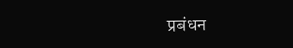प्रबंधन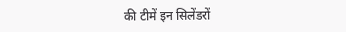की टीमें इन सिलेंडरों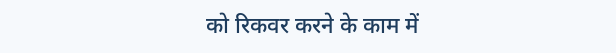को रिकवर करने के काम में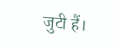जुटी हैं।